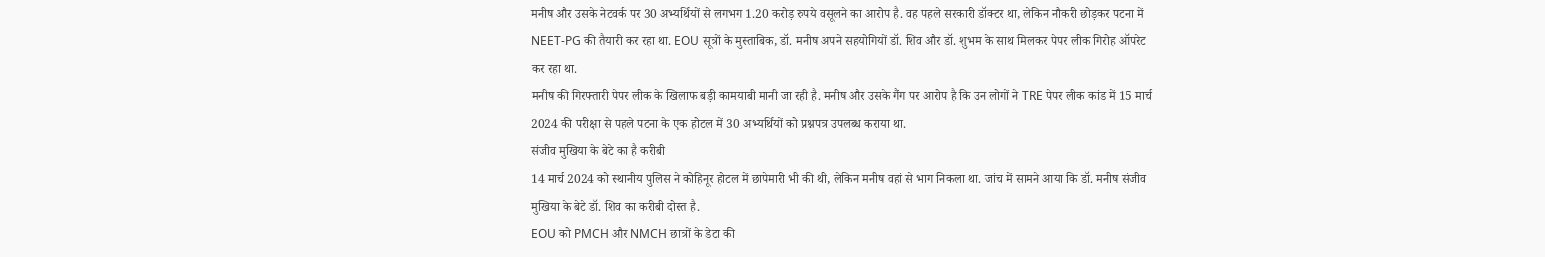मनीष और उसके नेटवर्क पर 30 अभ्यर्थियों से लगभग 1.20 करोड़ रुपये वसूलने का आरोप है. वह पहले सरकारी डॉक्टर था, लेकिन नौकरी छोड़कर पटना में NEET-PG की तैयारी कर रहा था. EOU सूत्रों के मुस्ताबिक, डॉ. मनीष अपने सहयोगियों डॉ. शिव और डॉ. शुभम के साथ मिलकर पेपर लीक गिरोह ऑपरेट कर रहा था.
मनीष की गिरफ्तारी पेपर लीक के खिलाफ बड़ी कामयाबी मानी जा रही है. मनीष और उसके गैंग पर आरोप है कि उन लोगों ने TRE पेपर लीक कांड में 15 मार्च 2024 की परीक्षा से पहले पटना के एक होटल में 30 अभ्यर्थियों को प्रश्नपत्र उपलब्ध कराया था.
संजीव मुखिया के बेटे का है करीबी
14 मार्च 2024 को स्थानीय पुलिस ने कोहिनूर होटल में छापेमारी भी की थी, लेकिन मनीष वहां से भाग निकला था. जांच में सामने आया कि डॉ. मनीष संजीव मुखिया के बेटे डॉ. शिव का करीबी दोस्त है.
EOU को PMCH और NMCH छात्रों के डेटा की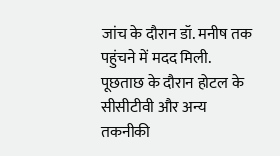जांच के दौरान डॉ. मनीष तक पहुंचने में मदद मिली. पूछताछ के दौरान होटल के सीसीटीवी और अन्य तकनीकी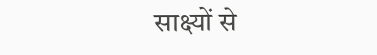साक्ष्यों से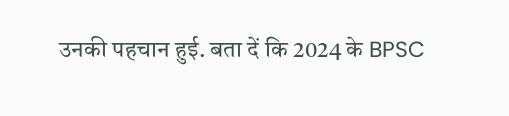उनकी पहचान हुई. बता दें कि 2024 के BPSC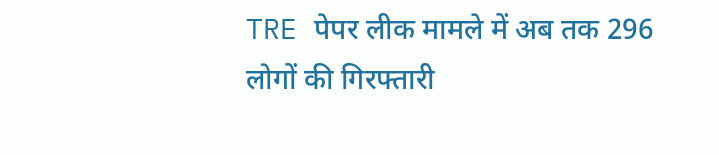TRE पेपर लीक मामले में अब तक 296 लोगों की गिरफ्तारी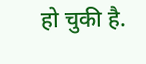हो चुकी है.